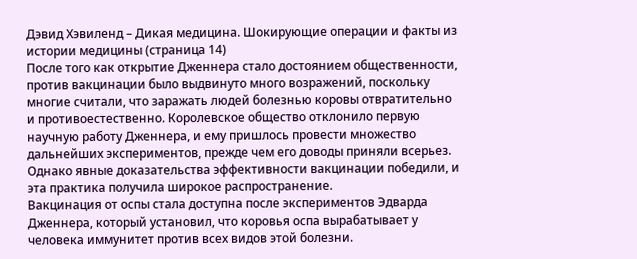Дэвид Хэвиленд – Дикая медицина. Шокирующие операции и факты из истории медицины (страница 14)
После того как открытие Дженнера стало достоянием общественности, против вакцинации было выдвинуто много возражений, поскольку многие считали, что заражать людей болезнью коровы отвратительно и противоестественно. Королевское общество отклонило первую научную работу Дженнера, и ему пришлось провести множество дальнейших экспериментов, прежде чем его доводы приняли всерьез. Однако явные доказательства эффективности вакцинации победили, и эта практика получила широкое распространение.
Вакцинация от оспы стала доступна после экспериментов Эдварда Дженнера, который установил, что коровья оспа вырабатывает у человека иммунитет против всех видов этой болезни.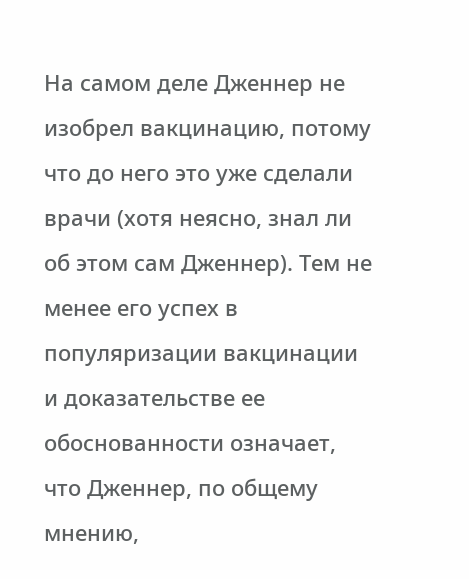На самом деле Дженнер не изобрел вакцинацию, потому что до него это уже сделали врачи (хотя неясно, знал ли об этом сам Дженнер). Тем не менее его успех в популяризации вакцинации и доказательстве ее обоснованности означает, что Дженнер, по общему мнению,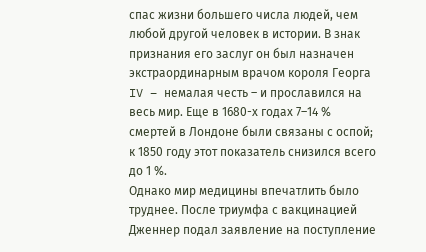спас жизни большего числа людей, чем любой другой человек в истории. В знак признания его заслуг он был назначен экстраординарным врачом короля Георга IV – немалая честь – и прославился на весь мир. Еще в 1680-х годах 7–14 % смертей в Лондоне были связаны с оспой; к 1850 году этот показатель снизился всего до 1 %.
Однако мир медицины впечатлить было труднее. После триумфа с вакцинацией Дженнер подал заявление на поступление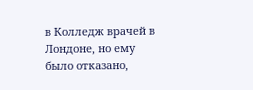в Колледж врачей в Лондоне, но ему было отказано,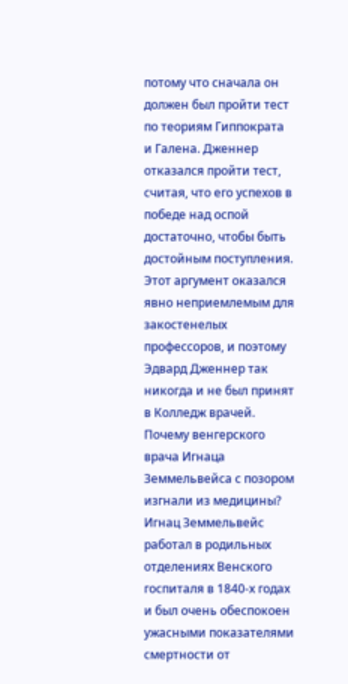потому что сначала он должен был пройти тест по теориям Гиппократа и Галена. Дженнер отказался пройти тест, считая, что его успехов в победе над оспой достаточно, чтобы быть достойным поступления. Этот аргумент оказался явно неприемлемым для закостенелых профессоров, и поэтому Эдвард Дженнер так никогда и не был принят в Колледж врачей.
Почему венгерского врача Игнаца Земмельвейса с позором изгнали из медицины?
Игнац Земмельвейс работал в родильных отделениях Венского госпиталя в 1840-х годах и был очень обеспокоен ужасными показателями смертности от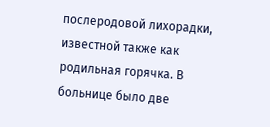послеродовой лихорадки, известной также как родильная горячка. В больнице было две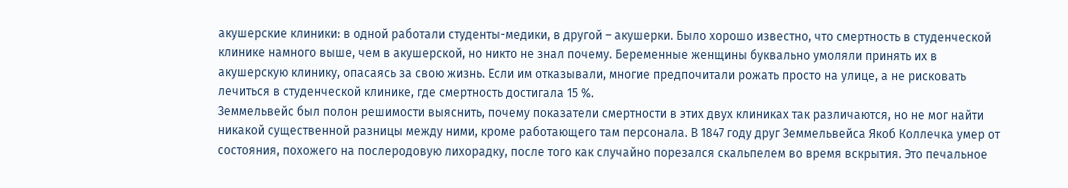акушерские клиники: в одной работали студенты-медики, в другой – акушерки. Было хорошо известно, что смертность в студенческой клинике намного выше, чем в акушерской, но никто не знал почему. Беременные женщины буквально умоляли принять их в акушерскую клинику, опасаясь за свою жизнь. Если им отказывали, многие предпочитали рожать просто на улице, а не рисковать лечиться в студенческой клинике, где смертность достигала 15 %.
Земмельвейс был полон решимости выяснить, почему показатели смертности в этих двух клиниках так различаются, но не мог найти никакой существенной разницы между ними, кроме работающего там персонала. В 1847 году друг Земмельвейса Якоб Коллечка умер от состояния, похожего на послеродовую лихорадку, после того как случайно порезался скальпелем во время вскрытия. Это печальное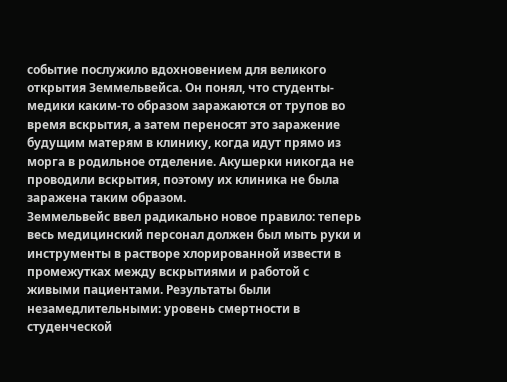событие послужило вдохновением для великого открытия Земмельвейса. Он понял, что студенты-медики каким-то образом заражаются от трупов во время вскрытия, а затем переносят это заражение будущим матерям в клинику, когда идут прямо из морга в родильное отделение. Акушерки никогда не проводили вскрытия, поэтому их клиника не была заражена таким образом.
Земмельвейс ввел радикально новое правило: теперь весь медицинский персонал должен был мыть руки и инструменты в растворе хлорированной извести в промежутках между вскрытиями и работой с живыми пациентами. Результаты были незамедлительными: уровень смертности в студенческой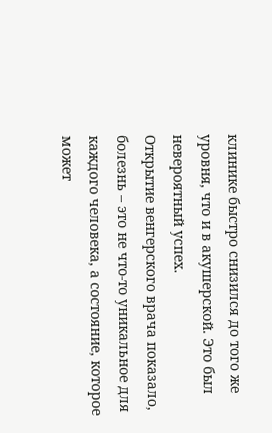клинике быстро снизился до того же уровня, что и в акушерской. Это был невероятный успех.
Открытие венгерского врача показало, болезнь – это не что-то уникальное для каждого человека, а состояние, которое может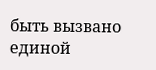быть вызвано единой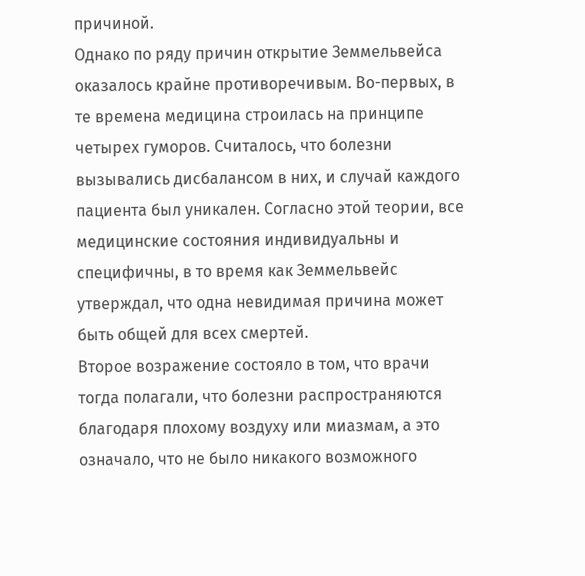причиной.
Однако по ряду причин открытие Земмельвейса оказалось крайне противоречивым. Во-первых, в те времена медицина строилась на принципе четырех гуморов. Считалось, что болезни вызывались дисбалансом в них, и случай каждого пациента был уникален. Согласно этой теории, все медицинские состояния индивидуальны и специфичны, в то время как Земмельвейс утверждал, что одна невидимая причина может быть общей для всех смертей.
Второе возражение состояло в том, что врачи тогда полагали, что болезни распространяются благодаря плохому воздуху или миазмам, а это означало, что не было никакого возможного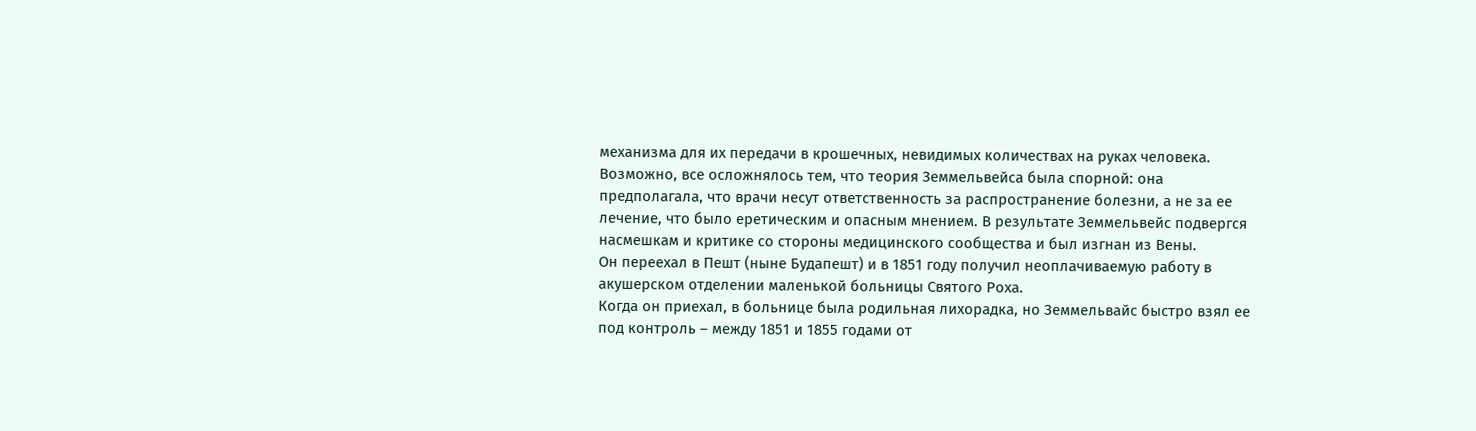механизма для их передачи в крошечных, невидимых количествах на руках человека. Возможно, все осложнялось тем, что теория Земмельвейса была спорной: она предполагала, что врачи несут ответственность за распространение болезни, а не за ее лечение, что было еретическим и опасным мнением. В результате Земмельвейс подвергся насмешкам и критике со стороны медицинского сообщества и был изгнан из Вены.
Он переехал в Пешт (ныне Будапешт) и в 1851 году получил неоплачиваемую работу в акушерском отделении маленькой больницы Святого Роха.
Когда он приехал, в больнице была родильная лихорадка, но Земмельвайс быстро взял ее под контроль – между 1851 и 1855 годами от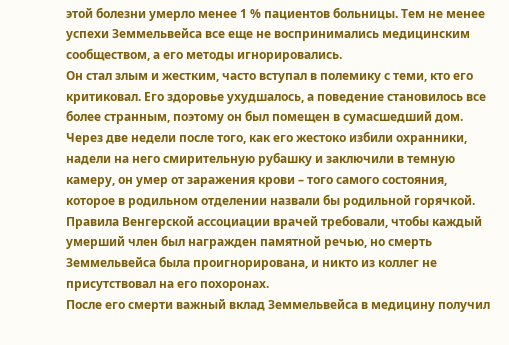этой болезни умерло менее 1 % пациентов больницы. Тем не менее успехи Земмельвейса все еще не воспринимались медицинским сообществом, а его методы игнорировались.
Он стал злым и жестким, часто вступал в полемику с теми, кто его критиковал. Его здоровье ухудшалось, а поведение становилось все более странным, поэтому он был помещен в сумасшедший дом. Через две недели после того, как его жестоко избили охранники, надели на него смирительную рубашку и заключили в темную камеру, он умер от заражения крови – того самого состояния, которое в родильном отделении назвали бы родильной горячкой. Правила Венгерской ассоциации врачей требовали, чтобы каждый умерший член был награжден памятной речью, но смерть Земмельвейса была проигнорирована, и никто из коллег не присутствовал на его похоронах.
После его смерти важный вклад Земмельвейса в медицину получил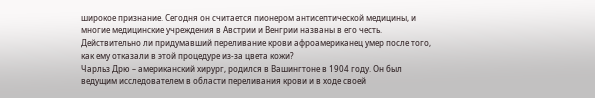широкое признание. Сегодня он считается пионером антисептической медицины, и многие медицинские учреждения в Австрии и Венгрии названы в его честь.
Действительно ли придумавший переливание крови афроамериканец умер после того, как ему отказали в этой процедуре из-за цвета кожи?
Чарльз Дрю – американский хирург, родился в Вашингтоне в 1904 году. Он был ведущим исследователем в области переливания крови и в ходе своей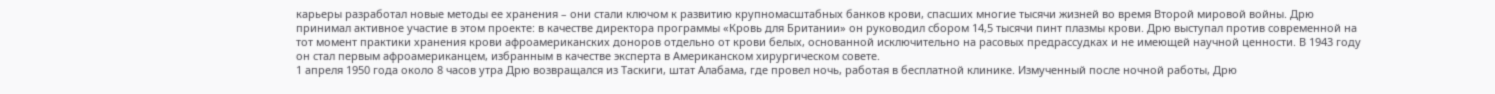карьеры разработал новые методы ее хранения – они стали ключом к развитию крупномасштабных банков крови, спасших многие тысячи жизней во время Второй мировой войны. Дрю принимал активное участие в этом проекте: в качестве директора программы «Кровь для Британии» он руководил сбором 14,5 тысячи пинт плазмы крови. Дрю выступал против современной на тот момент практики хранения крови афроамериканских доноров отдельно от крови белых, основанной исключительно на расовых предрассудках и не имеющей научной ценности. В 1943 году он стал первым афроамериканцем, избранным в качестве эксперта в Американском хирургическом совете.
1 апреля 1950 года около 8 часов утра Дрю возвращался из Таскиги, штат Алабама, где провел ночь, работая в бесплатной клинике. Измученный после ночной работы, Дрю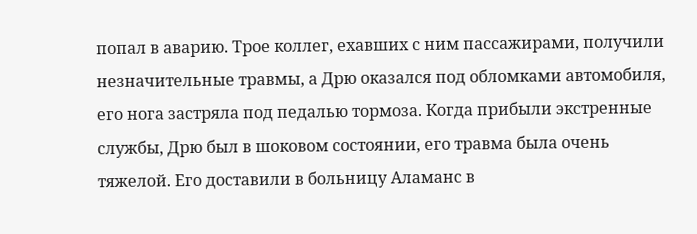попал в аварию. Трое коллег, ехавших с ним пассажирами, получили незначительные травмы, а Дрю оказался под обломками автомобиля, его нога застряла под педалью тормоза. Когда прибыли экстренные службы, Дрю был в шоковом состоянии, его травма была очень тяжелой. Его доставили в больницу Аламанс в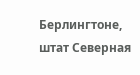Берлингтоне, штат Северная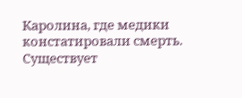Каролина, где медики констатировали смерть.
Существует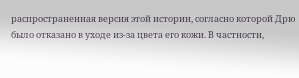распространенная версия этой истории, согласно которой Дрю было отказано в уходе из-за цвета его кожи. В частности,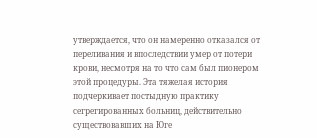утверждается, что он намеренно отказался от переливания и впоследствии умер от потери крови, несмотря на то что сам был пионером этой процедуры. Эта тяжелая история подчеркивает постыдную практику сегрегированных больниц, действительно существовавших на Юге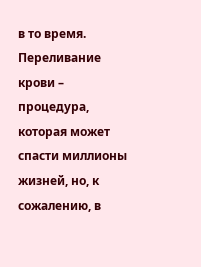в то время.
Переливание крови – процедура, которая может спасти миллионы жизней, но, к сожалению, в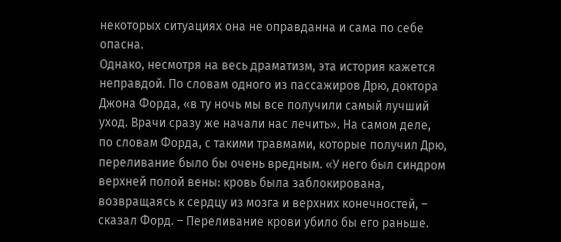некоторых ситуациях она не оправданна и сама по себе опасна.
Однако, несмотря на весь драматизм, эта история кажется неправдой. По словам одного из пассажиров Дрю, доктора Джона Форда, «в ту ночь мы все получили самый лучший уход. Врачи сразу же начали нас лечить». На самом деле, по словам Форда, с такими травмами, которые получил Дрю, переливание было бы очень вредным. «У него был синдром верхней полой вены: кровь была заблокирована, возвращаясь к сердцу из мозга и верхних конечностей, – сказал Форд. – Переливание крови убило бы его раньше.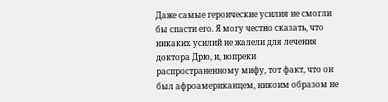Даже самые героические усилия не смогли бы спасти его. Я могу честно сказать, что никаких усилий не жалели для лечения доктора Дрю, и, вопреки распространенному мифу, тот факт, что он был афроамериканцем, никоим образом не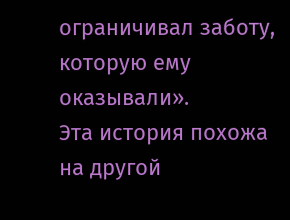ограничивал заботу, которую ему оказывали».
Эта история похожа на другой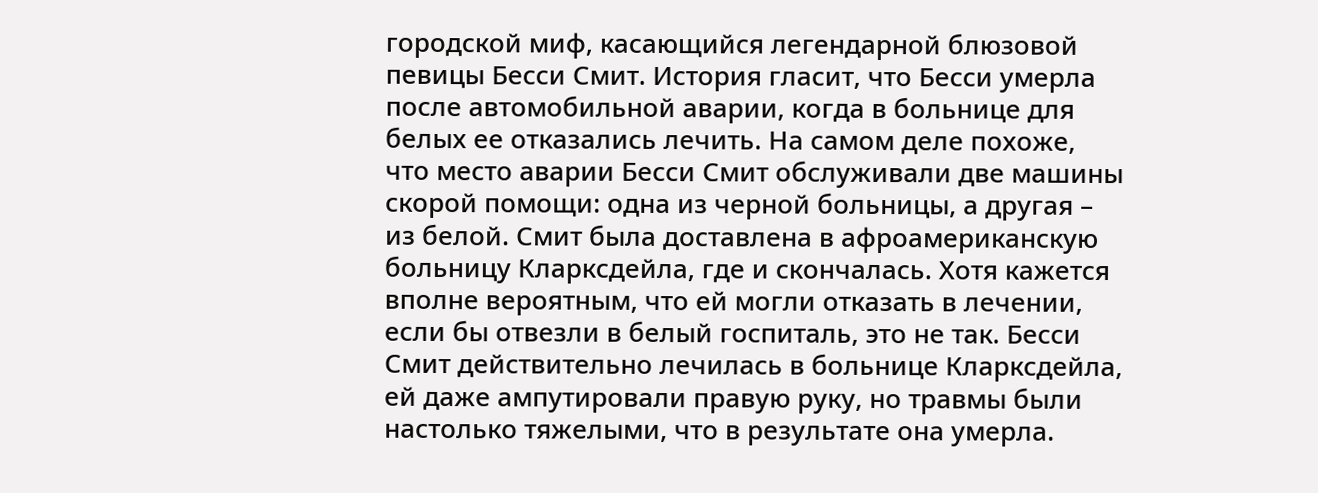городской миф, касающийся легендарной блюзовой певицы Бесси Смит. История гласит, что Бесси умерла после автомобильной аварии, когда в больнице для белых ее отказались лечить. На самом деле похоже, что место аварии Бесси Смит обслуживали две машины скорой помощи: одна из черной больницы, а другая – из белой. Смит была доставлена в афроамериканскую больницу Кларксдейла, где и скончалась. Хотя кажется вполне вероятным, что ей могли отказать в лечении, если бы отвезли в белый госпиталь, это не так. Бесси Смит действительно лечилась в больнице Кларксдейла, ей даже ампутировали правую руку, но травмы были настолько тяжелыми, что в результате она умерла.